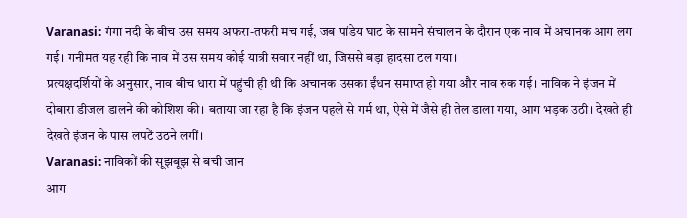Varanasi: गंगा नदी के बीच उस समय अफरा-तफरी मच गई, जब पांडेय घाट के सामने संचालन के दौरान एक नाव में अचानक आग लग गई। गनीमत यह रही कि नाव में उस समय कोई यात्री सवार नहीं था, जिससे बड़ा हादसा टल गया।
प्रत्यक्षदर्शियों के अनुसार, नाव बीच धारा में पहुंची ही थी कि अचानक उसका ईंधन समाप्त हो गया और नाव रुक गई। नाविक ने इंजन में दोबारा डीजल डालने की कोशिश की। बताया जा रहा है कि इंजन पहले से गर्म था, ऐसे में जैसे ही तेल डाला गया, आग भड़क उठी। देखते ही देखते इंजन के पास लपटें उठने लगीं।
Varanasi: नाविकों की सूझबूझ से बची जान
आग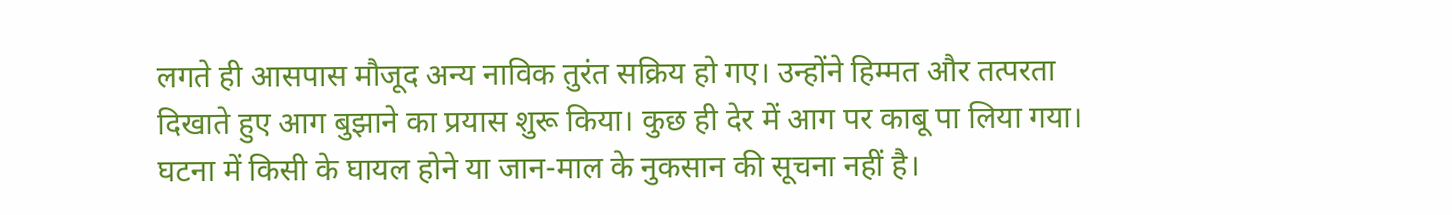लगते ही आसपास मौजूद अन्य नाविक तुरंत सक्रिय हो गए। उन्होंने हिम्मत और तत्परता दिखाते हुए आग बुझाने का प्रयास शुरू किया। कुछ ही देर में आग पर काबू पा लिया गया। घटना में किसी के घायल होने या जान-माल के नुकसान की सूचना नहीं है।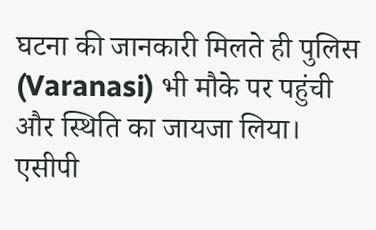घटना की जानकारी मिलते ही पुलिस (Varanasi) भी मौके पर पहुंची और स्थिति का जायजा लिया।
एसीपी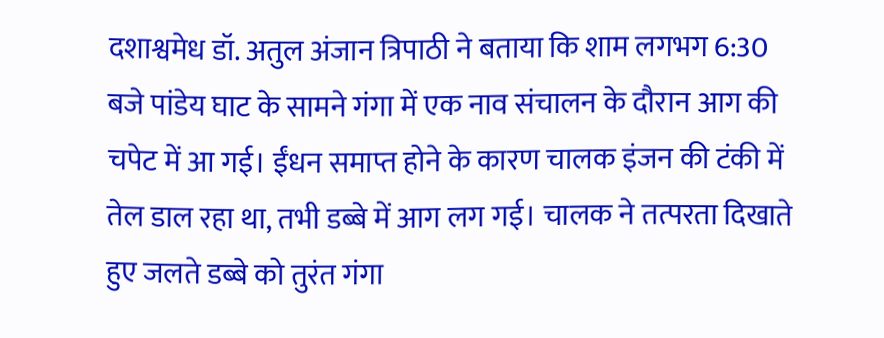दशाश्वमेध डॉ. अतुल अंजान त्रिपाठी ने बताया कि शाम लगभग 6:30 बजे पांडेय घाट के सामने गंगा में एक नाव संचालन के दौरान आग की चपेट में आ गई। ईंधन समाप्त होने के कारण चालक इंजन की टंकी में तेल डाल रहा था, तभी डब्बे में आग लग गई। चालक ने तत्परता दिखाते हुए जलते डब्बे को तुरंत गंगा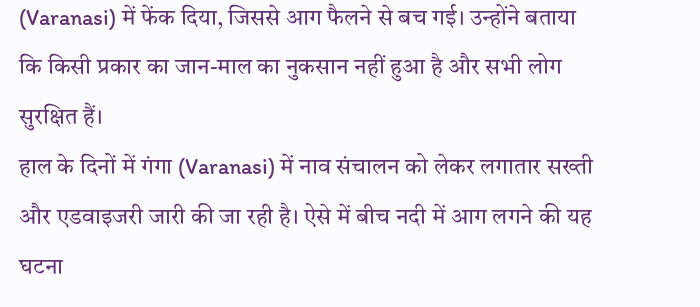(Varanasi) में फेंक दिया, जिससे आग फैलने से बच गई। उन्होंने बताया कि किसी प्रकार का जान-माल का नुकसान नहीं हुआ है और सभी लोग सुरक्षित हैं।
हाल के दिनों में गंगा (Varanasi) में नाव संचालन को लेकर लगातार सख्ती और एडवाइजरी जारी की जा रही है। ऐसे में बीच नदी में आग लगने की यह घटना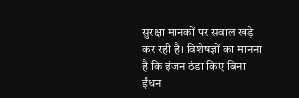सुरक्षा मानकों पर सवाल खड़े कर रही है। विशेषज्ञों का मानना है कि इंजन ठंडा किए बिना ईंधन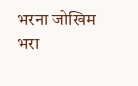भरना जोखिम भरा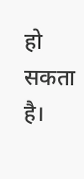हो सकता है।